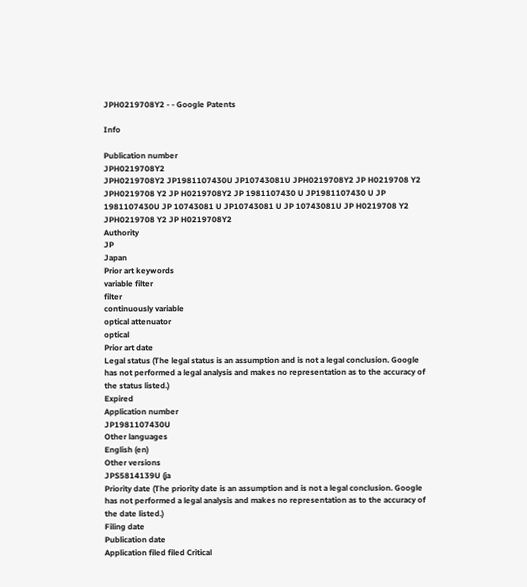JPH0219708Y2 - - Google Patents

Info

Publication number
JPH0219708Y2
JPH0219708Y2 JP1981107430U JP10743081U JPH0219708Y2 JP H0219708 Y2 JPH0219708 Y2 JP H0219708Y2 JP 1981107430 U JP1981107430 U JP 1981107430U JP 10743081 U JP10743081 U JP 10743081U JP H0219708 Y2 JPH0219708 Y2 JP H0219708Y2
Authority
JP
Japan
Prior art keywords
variable filter
filter
continuously variable
optical attenuator
optical
Prior art date
Legal status (The legal status is an assumption and is not a legal conclusion. Google has not performed a legal analysis and makes no representation as to the accuracy of the status listed.)
Expired
Application number
JP1981107430U
Other languages
English (en)
Other versions
JPS5814139U (ja
Priority date (The priority date is an assumption and is not a legal conclusion. Google has not performed a legal analysis and makes no representation as to the accuracy of the date listed.)
Filing date
Publication date
Application filed filed Critical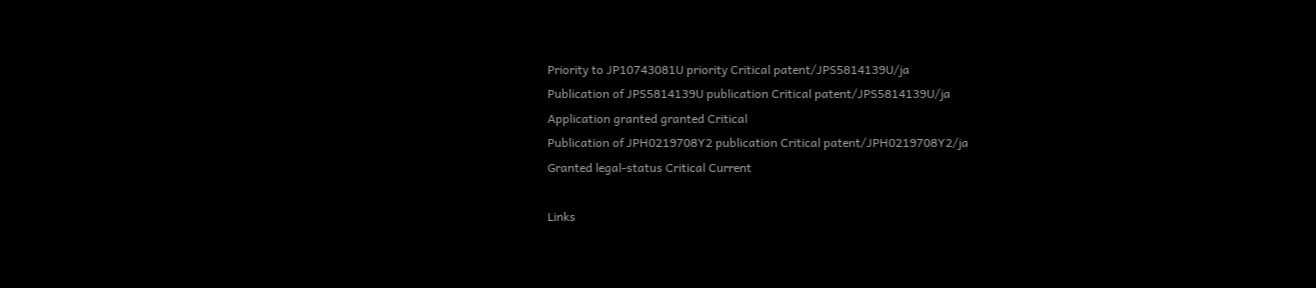Priority to JP10743081U priority Critical patent/JPS5814139U/ja
Publication of JPS5814139U publication Critical patent/JPS5814139U/ja
Application granted granted Critical
Publication of JPH0219708Y2 publication Critical patent/JPH0219708Y2/ja
Granted legal-status Critical Current

Links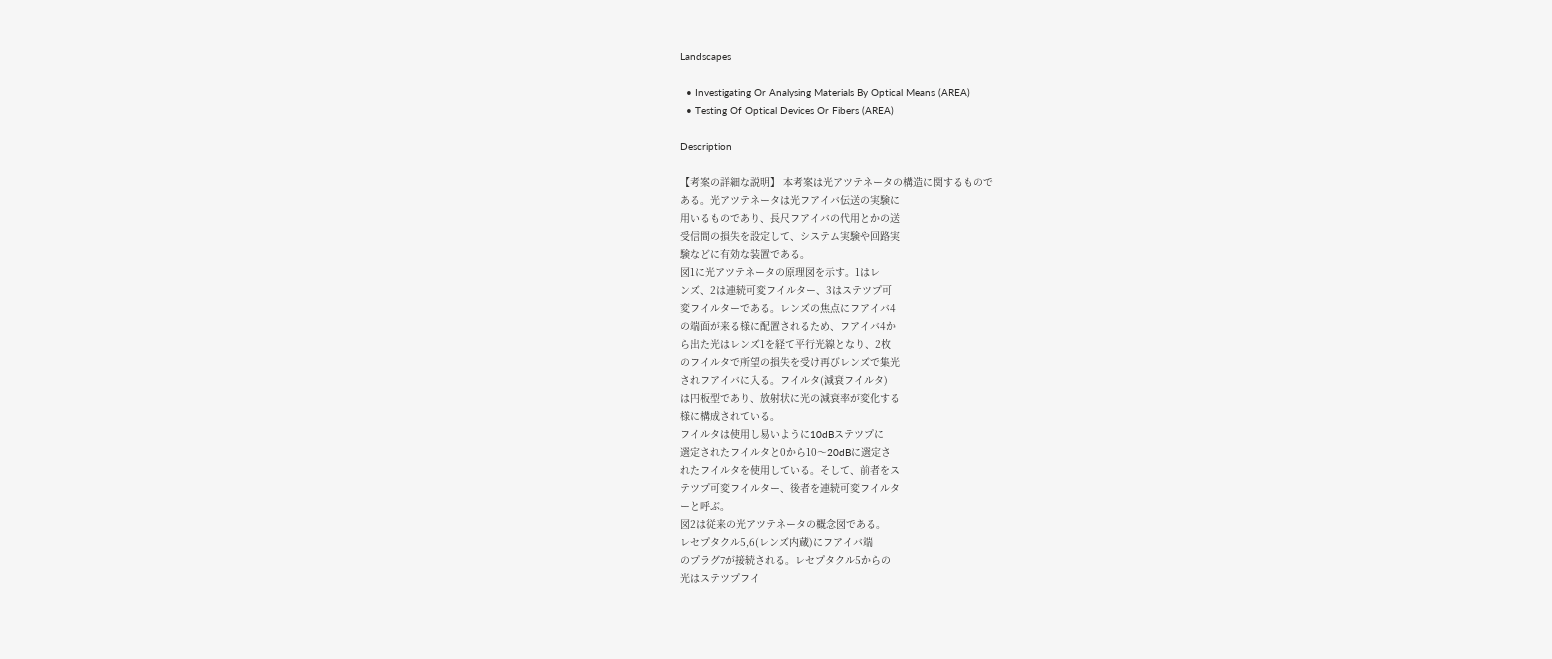Landscapes

  • Investigating Or Analysing Materials By Optical Means (AREA)
  • Testing Of Optical Devices Or Fibers (AREA)

Description

【考案の詳細な説明】 本考案は光アツテネータの構造に関するもので
ある。光アツテネータは光フアイバ伝送の実験に
用いるものであり、長尺フアイバの代用とかの送
受信間の損失を設定して、システム実験や回路実
験などに有効な装置である。
図1に光アツテネータの原理図を示す。1はレ
ンズ、2は連続可変フイルター、3はステツプ可
変フイルターである。レンズの焦点にフアイバ4
の端面が来る様に配置されるため、フアイバ4か
ら出た光はレンズ1を経て平行光線となり、2枚
のフイルタで所望の損失を受け再びレンズで集光
されフアイバに入る。フイルタ(減衰フイルタ)
は円板型であり、放射状に光の減衰率が変化する
様に構成されている。
フイルタは使用し易いように10dBステツプに
選定されたフイルタと0から10〜20dBに選定さ
れたフイルタを使用している。そして、前者をス
テツプ可変フイルター、後者を連続可変フイルタ
ーと呼ぶ。
図2は従来の光アツテネータの概念図である。
レセプタクル5,6(レンズ内蔵)にフアイバ端
のプラグ7が接続される。レセプタクル5からの
光はステツプフイ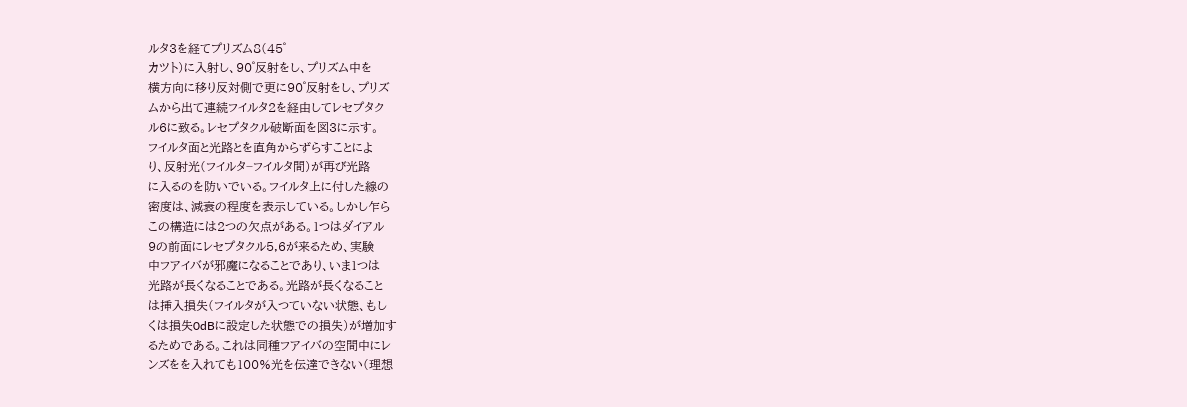ルタ3を経てプリズム8(45゜
カツト)に入射し、90゜反射をし、プリズム中を
横方向に移り反対側で更に90゜反射をし、プリズ
ムから出て連続フイルタ2を経由してレセプタク
ル6に致る。レセプタクル破断面を図3に示す。
フイルタ面と光路とを直角からずらすことによ
り、反射光(フイルタ−フイルタ間)が再び光路
に入るのを防いでいる。フイルタ上に付した線の
密度は、減衰の程度を表示している。しかし乍ら
この構造には2つの欠点がある。1つはダイアル
9の前面にレセプタクル5,6が来るため、実験
中フアイバが邪魔になることであり、いま1つは
光路が長くなることである。光路が長くなること
は挿入損失(フイルタが入つていない状態、もし
くは損失0dBに設定した状態での損失)が増加す
るためである。これは同種フアイバの空間中にレ
ンズをを入れても100%光を伝達できない(理想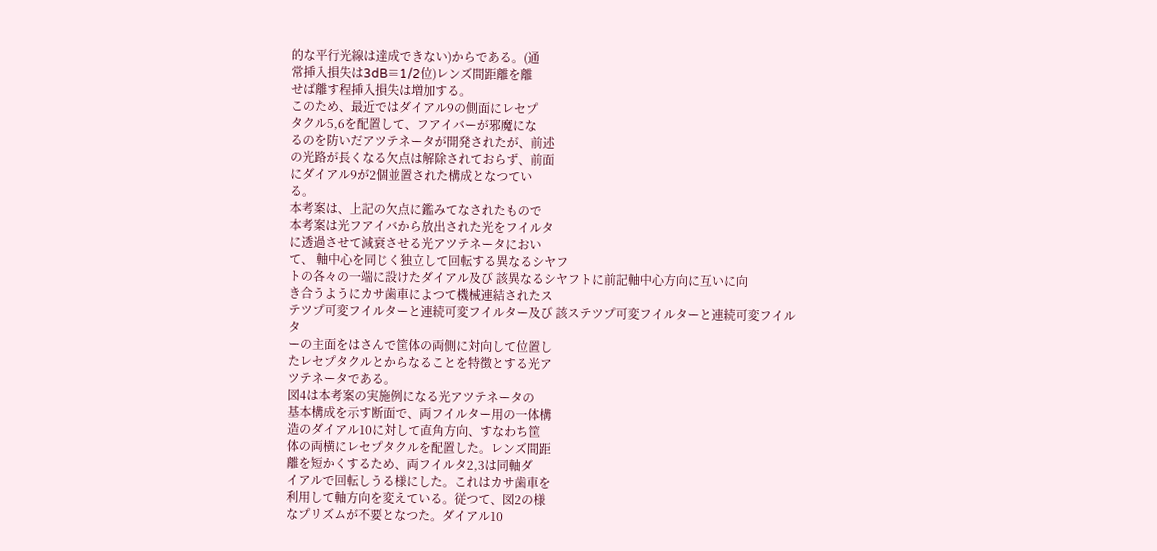的な平行光線は達成できない)からである。(通
常挿入損失は3dB≡1/2位)レンズ間距離を離
せば離す程挿入損失は増加する。
このため、最近ではダイアル9の側面にレセプ
タクル5,6を配置して、フアイバーが邪魔にな
るのを防いだアツテネータが開発されたが、前述
の光路が長くなる欠点は解除されておらず、前面
にダイアル9が2個並置された構成となつてい
る。
本考案は、上記の欠点に鑑みてなされたもので
本考案は光フアイバから放出された光をフイルタ
に透過させて減衰させる光アツテネータにおい
て、 軸中心を同じく独立して回転する異なるシヤフ
トの各々の一端に設けたダイアル及び 該異なるシヤフトに前記軸中心方向に互いに向
き合うようにカサ歯車によつて機械連結されたス
テツプ可変フイルターと連続可変フイルター及び 該ステツプ可変フイルターと連続可変フイルタ
ーの主面をはさんで筐体の両側に対向して位置し
たレセプタクルとからなることを特徴とする光ア
ツテネータである。
図4は本考案の実施例になる光アツテネータの
基本構成を示す断面で、両フイルター用の一体構
造のダイアル10に対して直角方向、すなわち筐
体の両横にレセプタクルを配置した。レンズ間距
離を短かくするため、両フイルタ2,3は同軸ダ
イアルで回転しうる様にした。これはカサ歯車を
利用して軸方向を変えている。従つて、図2の様
なプリズムが不要となつた。ダイアル10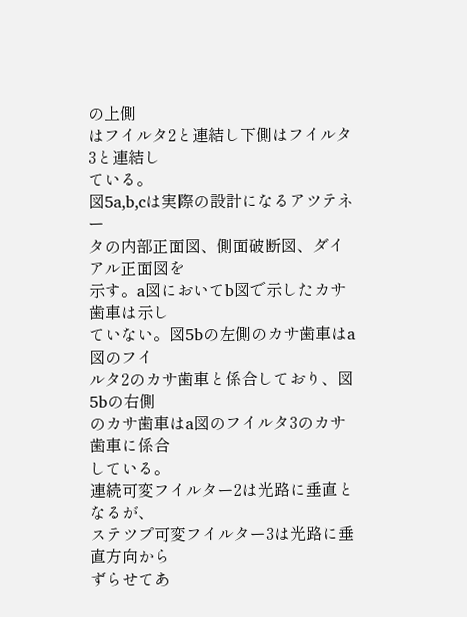の上側
はフイルタ2と連結し下側はフイルタ3と連結し
ている。
図5a,b,cは実際の設計になるアツテネー
タの内部正面図、側面破断図、ダイアル正面図を
示す。a図においてb図で示したカサ歯車は示し
ていない。図5bの左側のカサ歯車はa図のフイ
ルタ2のカサ歯車と係合しており、図5bの右側
のカサ歯車はa図のフイルタ3のカサ歯車に係合
している。
連続可変フイルター2は光路に垂直となるが、
ステツプ可変フイルター3は光路に垂直方向から
ずらせてあ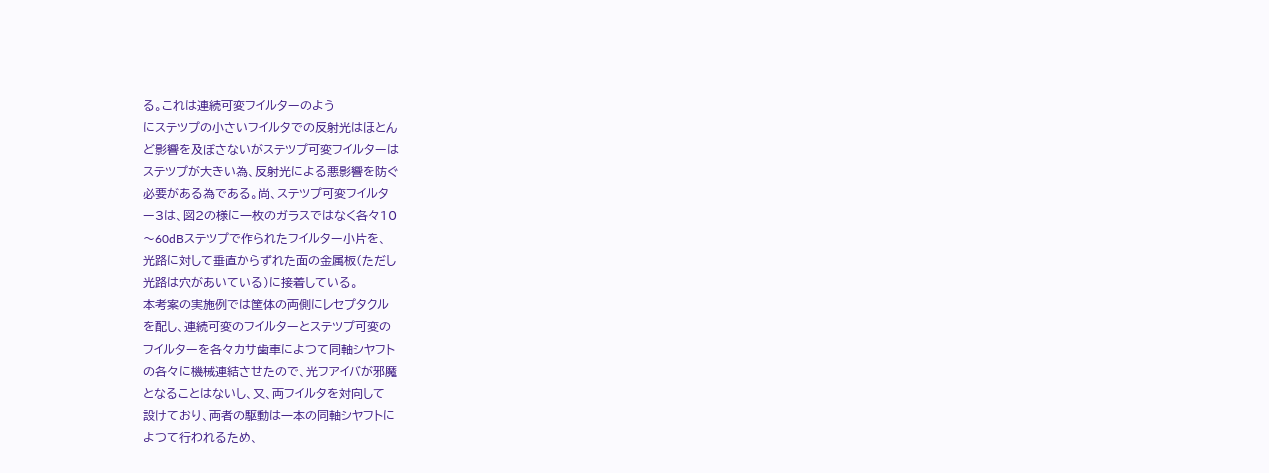る。これは連続可変フイルターのよう
にステツプの小さいフイルタでの反射光はほとん
ど影響を及ぼさないがステツプ可変フイルターは
ステツプが大きい為、反射光による悪影響を防ぐ
必要がある為である。尚、ステツプ可変フイルタ
ー3は、図2の様に一枚のガラスではなく各々10
〜60dBステツプで作られたフイルター小片を、
光路に対して垂直からずれた面の金属板(ただし
光路は穴があいている)に接着している。
本考案の実施例では筐体の両側にレセプタクル
を配し、連続可変のフイルターとステツプ可変の
フイルターを各々カサ歯車によつて同軸シヤフト
の各々に機械連結させたので、光フアイバが邪魔
となることはないし、又、両フイルタを対向して
設けており、両者の駆動は一本の同軸シヤフトに
よつて行われるため、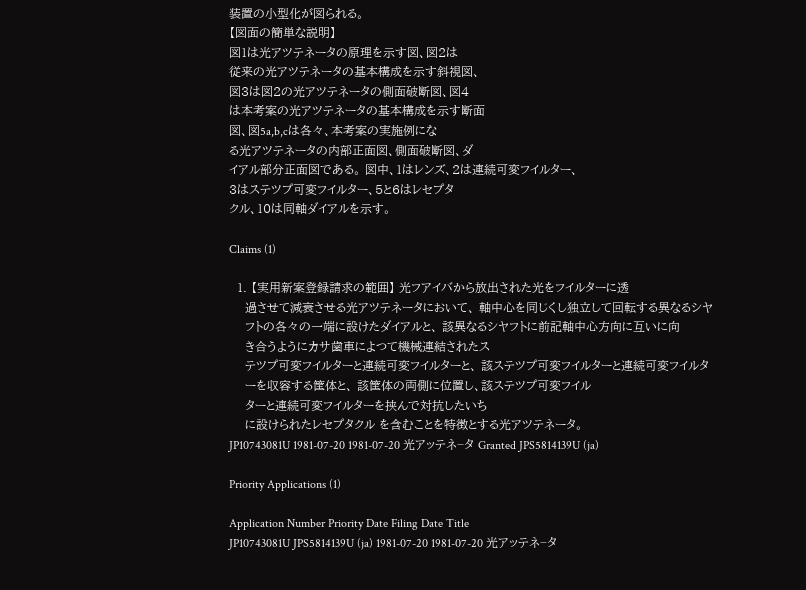装置の小型化が図られる。
【図面の簡単な説明】
図1は光アツテネータの原理を示す図、図2は
従来の光アツテネータの基本構成を示す斜視図、
図3は図2の光アツテネータの側面破断図、図4
は本考案の光アツテネータの基本構成を示す断面
図、図5a,b,cは各々、本考案の実施例にな
る光アツテネータの内部正面図、側面破断図、ダ
イアル部分正面図である。 図中、1はレンズ、2は連続可変フイルター、
3はステツプ可変フイルター、5と6はレセプタ
クル、10は同軸ダイアルを示す。

Claims (1)

  1. 【実用新案登録請求の範囲】 光フアイバから放出された光をフイルターに透
    過させて減衰させる光アツテネータにおいて、 軸中心を同じくし独立して回転する異なるシヤ
    フトの各々の一端に設けたダイアルと、 該異なるシヤフトに前記軸中心方向に互いに向
    き合うようにカサ歯車によつて機械連結されたス
    テツプ可変フイルターと連続可変フイルターと、 該ステツプ可変フイルターと連続可変フイルタ
    ーを収容する筐体と、 該筐体の両側に位置し、該ステツプ可変フイル
    ターと連続可変フイルターを挟んで対抗したいち
    に設けられたレセプタクル を含むことを特徴とする光アツテネータ。
JP10743081U 1981-07-20 1981-07-20 光アッテネ−タ Granted JPS5814139U (ja)

Priority Applications (1)

Application Number Priority Date Filing Date Title
JP10743081U JPS5814139U (ja) 1981-07-20 1981-07-20 光アッテネ−タ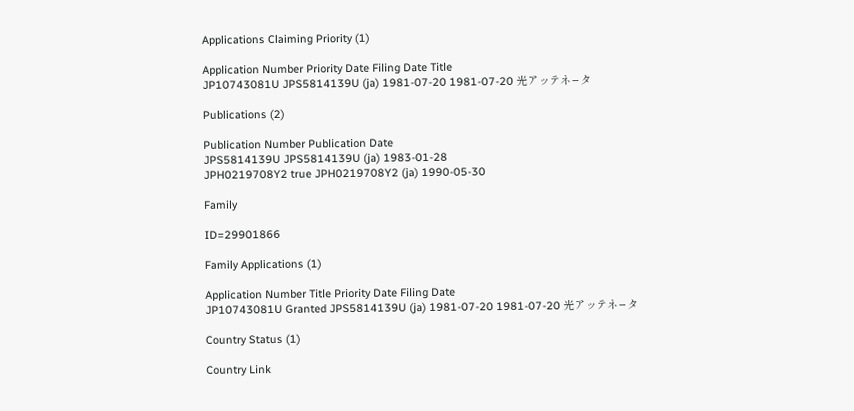Applications Claiming Priority (1)

Application Number Priority Date Filing Date Title
JP10743081U JPS5814139U (ja) 1981-07-20 1981-07-20 光アッテネ−タ

Publications (2)

Publication Number Publication Date
JPS5814139U JPS5814139U (ja) 1983-01-28
JPH0219708Y2 true JPH0219708Y2 (ja) 1990-05-30

Family

ID=29901866

Family Applications (1)

Application Number Title Priority Date Filing Date
JP10743081U Granted JPS5814139U (ja) 1981-07-20 1981-07-20 光アッテネ−タ

Country Status (1)

Country Link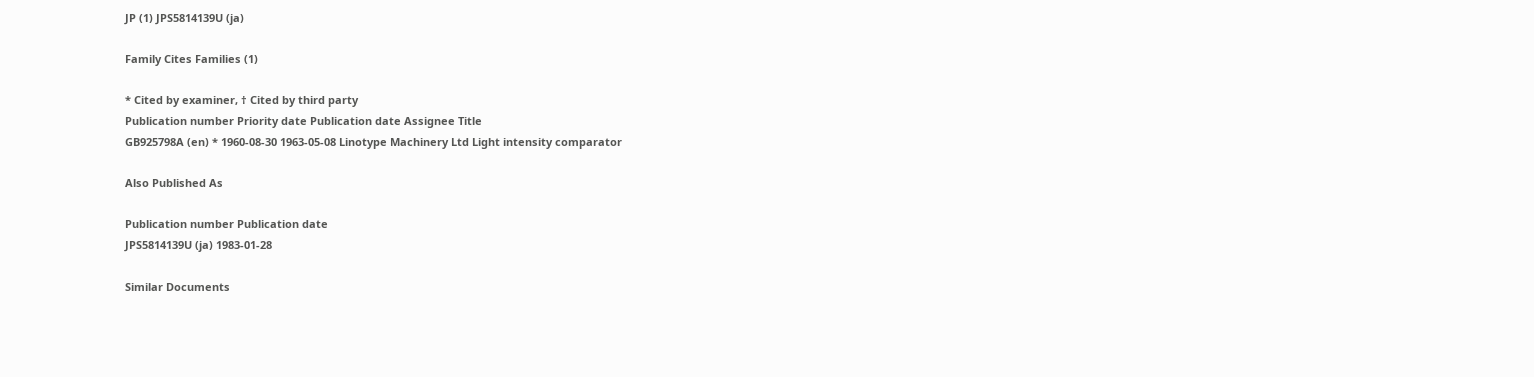JP (1) JPS5814139U (ja)

Family Cites Families (1)

* Cited by examiner, † Cited by third party
Publication number Priority date Publication date Assignee Title
GB925798A (en) * 1960-08-30 1963-05-08 Linotype Machinery Ltd Light intensity comparator

Also Published As

Publication number Publication date
JPS5814139U (ja) 1983-01-28

Similar Documents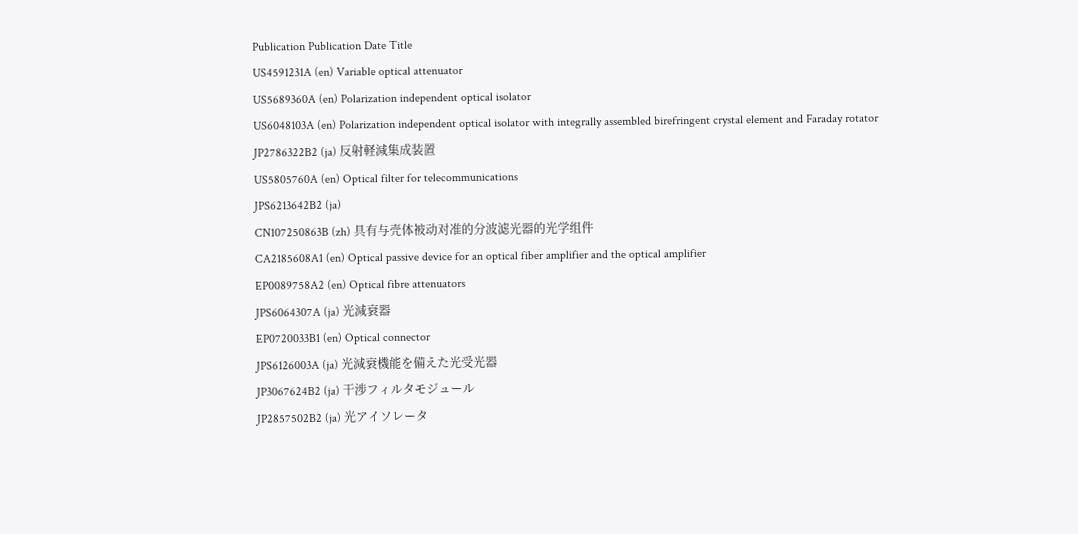Publication Publication Date Title
US4591231A (en) Variable optical attenuator
US5689360A (en) Polarization independent optical isolator
US6048103A (en) Polarization independent optical isolator with integrally assembled birefringent crystal element and Faraday rotator
JP2786322B2 (ja) 反射軽減集成装置
US5805760A (en) Optical filter for telecommunications
JPS6213642B2 (ja)
CN107250863B (zh) 具有与壳体被动对准的分波滤光器的光学组件
CA2185608A1 (en) Optical passive device for an optical fiber amplifier and the optical amplifier
EP0089758A2 (en) Optical fibre attenuators
JPS6064307A (ja) 光減衰器
EP0720033B1 (en) Optical connector
JPS6126003A (ja) 光減衰機能を備えた光受光器
JP3067624B2 (ja) 干渉フィルタモジュール
JP2857502B2 (ja) 光アイソレータ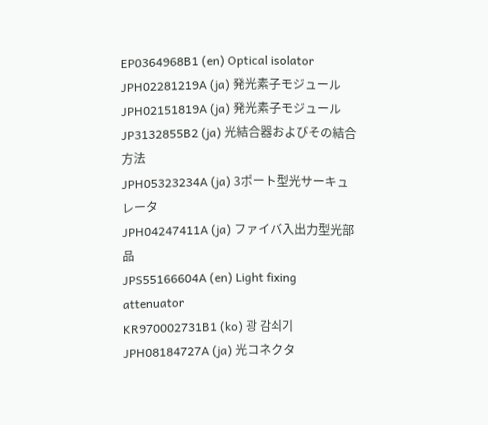EP0364968B1 (en) Optical isolator
JPH02281219A (ja) 発光素子モジュール
JPH02151819A (ja) 発光素子モジュール
JP3132855B2 (ja) 光結合器およびその結合方法
JPH05323234A (ja) 3ポート型光サーキュレータ
JPH04247411A (ja) ファイバ入出力型光部品
JPS55166604A (en) Light fixing attenuator
KR970002731B1 (ko) 광 감쇠기
JPH08184727A (ja) 光コネクタ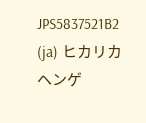JPS5837521B2 (ja) ヒカリカヘンゲ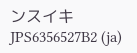ンスイキ
JPS6356527B2 (ja)